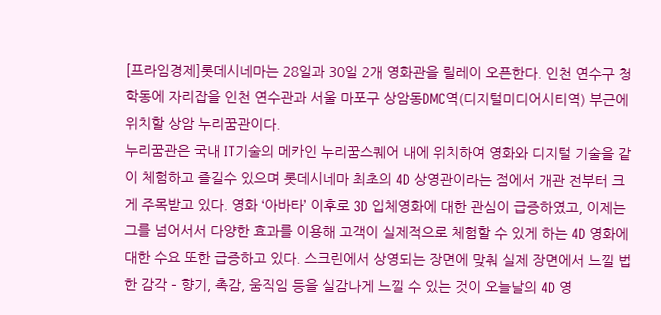[프라임경제]롯데시네마는 28일과 30일 2개 영화관을 릴레이 오픈한다. 인천 연수구 청학동에 자리잡을 인천 연수관과 서울 마포구 상암동DMC역(디지털미디어시티역) 부근에 위치할 상암 누리꿈관이다.
누리꿈관은 국내 IT기술의 메카인 누리꿈스퀘어 내에 위치하여 영화와 디지털 기술을 같이 체험하고 즐길수 있으며 롯데시네마 최초의 4D 상영관이라는 점에서 개관 전부터 크게 주목받고 있다. 영화 ‘아바타’ 이후로 3D 입체영화에 대한 관심이 급증하였고, 이제는 그를 넘어서서 다양한 효과를 이용해 고객이 실제적으로 체험할 수 있게 하는 4D 영화에 대한 수요 또한 급증하고 있다. 스크린에서 상영되는 장면에 맞춰 실제 장면에서 느낄 법한 감각 – 향기, 촉감, 움직임 등을 실감나게 느낄 수 있는 것이 오늘날의 4D 영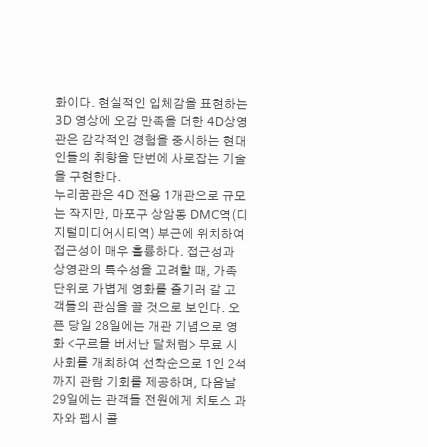화이다. 현실적인 입체감을 표현하는 3D 영상에 오감 만족을 더한 4D상영관은 감각적인 경험을 중시하는 현대인들의 취향을 단번에 사로잡는 기술을 구현한다.
누리꿈관은 4D 전용 1개관으로 규모는 작지만, 마포구 상암동 DMC역(디지털미디어시티역) 부근에 위치하여 접근성이 매우 훌륭하다. 접근성과 상영관의 특수성을 고려할 때, 가족 단위로 가볍게 영화를 즐기러 갈 고객들의 관심을 끌 것으로 보인다. 오픈 당일 28일에는 개관 기념으로 영화 <구르믈 버서난 달처럼> 무료 시사회를 개최하여 선착순으로 1인 2석까지 관람 기회를 제공하며, 다음날 29일에는 관객들 전원에게 치토스 과자와 펩시 콜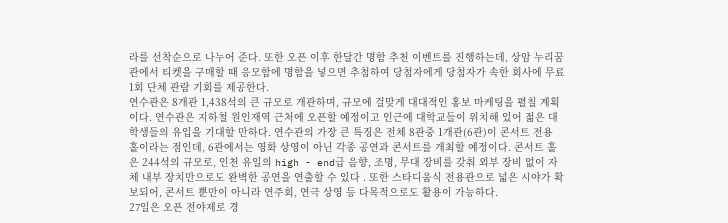라를 선착순으로 나누어 준다. 또한 오픈 이후 한달간 명함 추천 이벤트를 진행하는데, 상암 누리꿈관에서 티켓을 구매할 때 응모함에 명함을 넣으면 추첨하여 당첨자에게 당첨자가 속한 회사에 무료 1회 단체 관람 기회를 제공한다.
연수관은 8개관 1,438석의 큰 규모로 개관하며, 규모에 걸맞게 대대적인 홍보 마케팅을 펼칠 계획이다. 연수관은 지하철 원인재역 근처에 오픈할 예정이고 인근에 대학교들이 위치해 있어 젊은 대학생들의 유입을 기대할 만하다. 연수관의 가장 큰 특징은 전체 8관중 1개관(6관)이 콘서트 전용 홀이라는 점인데, 6관에서는 영화 상영이 아닌 각종 공연과 콘서트를 개최할 예정이다. 콘서트 홀은 244석의 규모로, 인천 유일의 high - end급 음향, 조명, 무대 장비를 갖춰 외부 장비 없이 자체 내부 장치만으로도 완벽한 공연을 연출할 수 있다 . 또한 스타디움식 전용관으로 넓은 시야가 확보되어, 콘서트 뿐만이 아니라 연주회, 연극 상영 등 다목적으로도 활용이 가능하다.
27일은 오픈 전야제로 경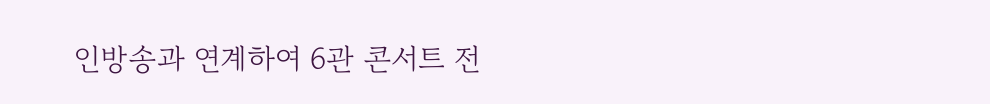인방송과 연계하여 6관 콘서트 전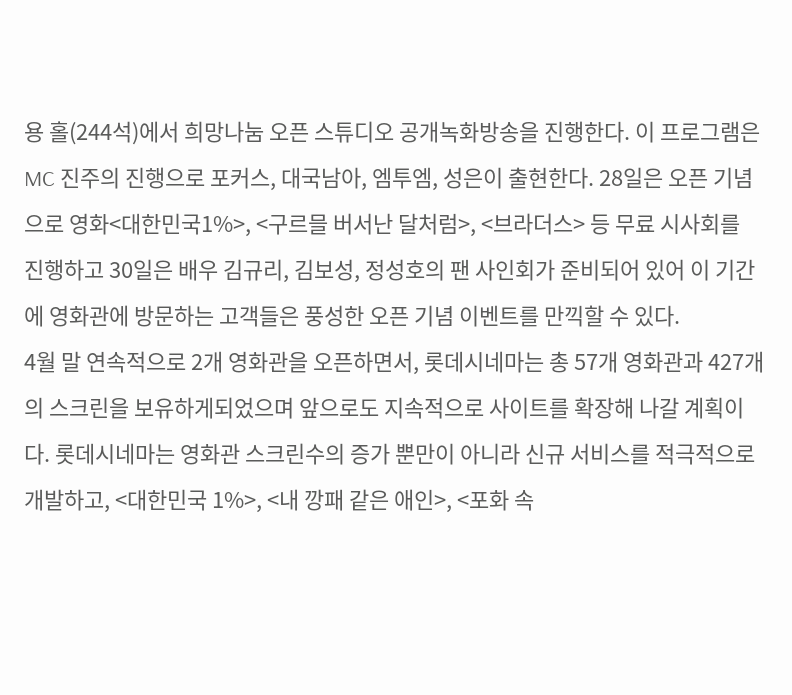용 홀(244석)에서 희망나눔 오픈 스튜디오 공개녹화방송을 진행한다. 이 프로그램은 MC 진주의 진행으로 포커스, 대국남아, 엠투엠, 성은이 출현한다. 28일은 오픈 기념으로 영화<대한민국1%>, <구르믈 버서난 달처럼>, <브라더스> 등 무료 시사회를 진행하고 30일은 배우 김규리, 김보성, 정성호의 팬 사인회가 준비되어 있어 이 기간에 영화관에 방문하는 고객들은 풍성한 오픈 기념 이벤트를 만끽할 수 있다.
4월 말 연속적으로 2개 영화관을 오픈하면서, 롯데시네마는 총 57개 영화관과 427개의 스크린을 보유하게되었으며 앞으로도 지속적으로 사이트를 확장해 나갈 계획이다. 롯데시네마는 영화관 스크린수의 증가 뿐만이 아니라 신규 서비스를 적극적으로 개발하고, <대한민국 1%>, <내 깡패 같은 애인>, <포화 속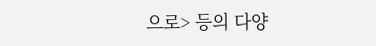으로> 등의 다양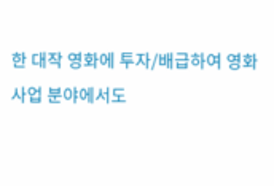한 대작 영화에 투자/배급하여 영화 사업 분야에서도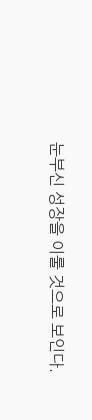눈부신 성장을 이룰 것으로 보인다.